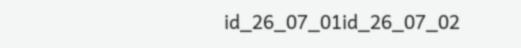id_26_07_01id_26_07_02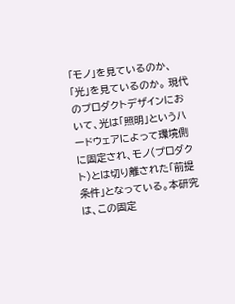「モノ」を見ているのか、「光」を見ているのか。 現代のプロダクトデザインにおいて、光は「照明」というハードウェアによって環境側に固定され、モノ(プロダクト)とは切り離された「前提条件」となっている。本研究は、この固定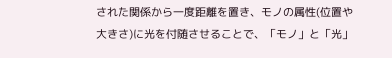された関係から一度距離を置き、モノの属性(位置や大きさ)に光を付随させることで、「モノ」と「光」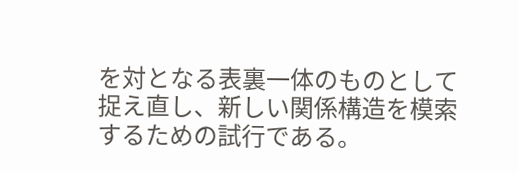を対となる表裏一体のものとして捉え直し、新しい関係構造を模索するための試行である。